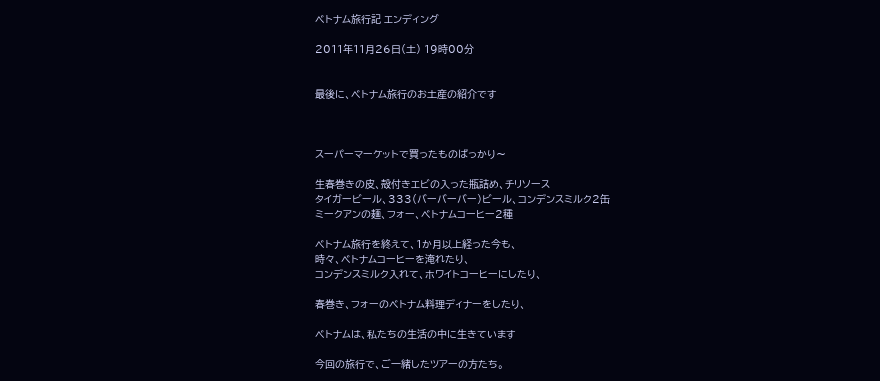ベトナム旅行記 エンディング

2011年11月26日(土) 19時00分


最後に、ベトナム旅行のお土産の紹介です



スーパーマーケットで買ったものばっかり〜

生春巻きの皮、殻付きエビの入った瓶詰め、チリソース
タイガービール、333(バーバーバー)ビール、コンデンスミルク2缶
ミークアンの麺、フォー、ベトナムコーヒー2種

ベトナム旅行を終えて、1か月以上経った今も、
時々、ベトナムコーヒーを淹れたり、
コンデンスミルク入れて、ホワイトコーヒーにしたり、

春巻き、フォーのベトナム料理ディナーをしたり、

ベトナムは、私たちの生活の中に生きています

今回の旅行で、ご一緒したツアーの方たち。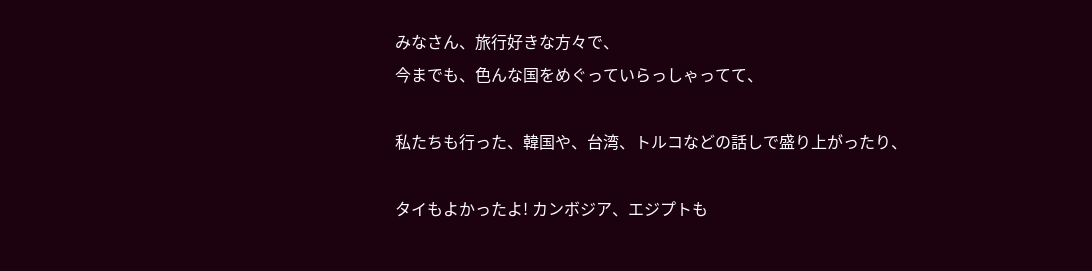みなさん、旅行好きな方々で、
今までも、色んな国をめぐっていらっしゃってて、

私たちも行った、韓国や、台湾、トルコなどの話しで盛り上がったり、

タイもよかったよ! カンボジア、エジプトも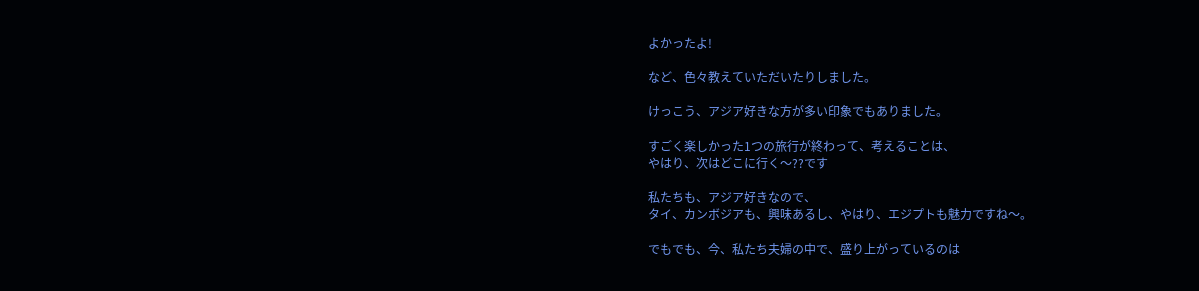よかったよ!

など、色々教えていただいたりしました。

けっこう、アジア好きな方が多い印象でもありました。

すごく楽しかった1つの旅行が終わって、考えることは、
やはり、次はどこに行く〜??です

私たちも、アジア好きなので、
タイ、カンボジアも、興味あるし、やはり、エジプトも魅力ですね〜。

でもでも、今、私たち夫婦の中で、盛り上がっているのは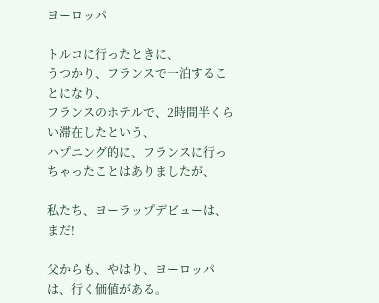ヨーロッパ

トルコに行ったときに、
うつかり、フランスで一泊することになり、
フランスのホテルで、2時間半くらい滞在したという、
ハプニング的に、フランスに行っちゃったことはありましたが、

私たち、ヨーラップデビューは、まだ!

父からも、やはり、ヨーロッパは、行く価値がある。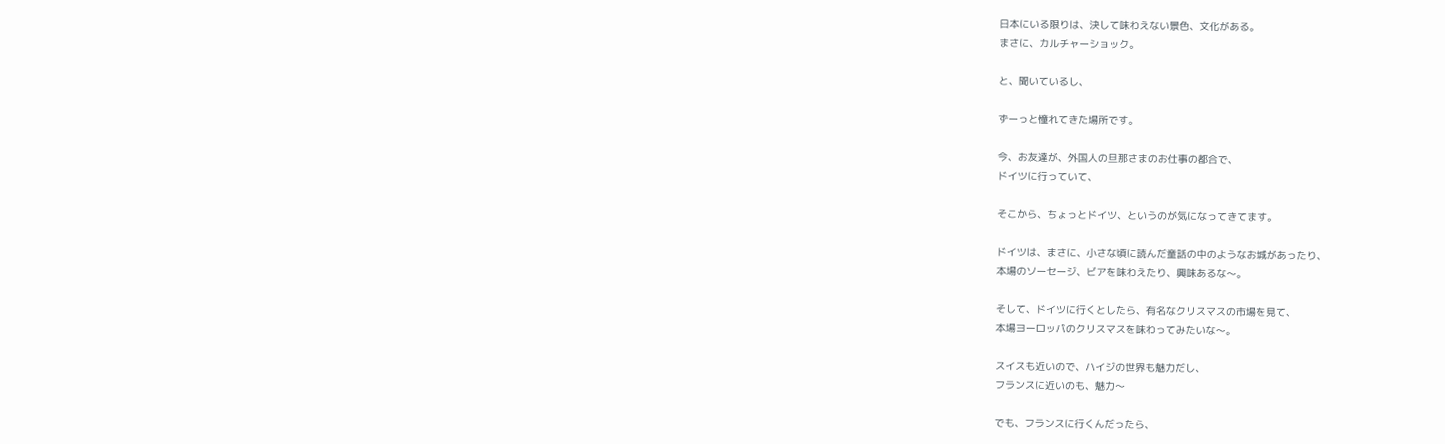日本にいる限りは、決して味わえない景色、文化がある。
まさに、カルチャーショック。

と、聞いているし、

ずーっと憧れてきた場所です。

今、お友達が、外国人の旦那さまのお仕事の都合で、
ドイツに行っていて、

そこから、ちょっとドイツ、というのが気になってきてます。

ドイツは、まさに、小さな頃に読んだ童話の中のようなお城があったり、
本場のソーセージ、ビアを味わえたり、興味あるな〜。

そして、ドイツに行くとしたら、有名なクリスマスの市場を見て、
本場ヨーロッパのクリスマスを味わってみたいな〜。

スイスも近いので、ハイジの世界も魅力だし、
フランスに近いのも、魅力〜

でも、フランスに行くんだったら、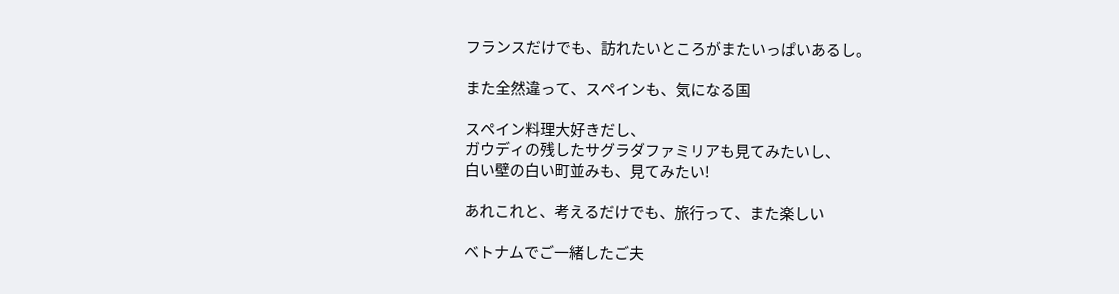フランスだけでも、訪れたいところがまたいっぱいあるし。

また全然違って、スペインも、気になる国

スペイン料理大好きだし、
ガウディの残したサグラダファミリアも見てみたいし、
白い壁の白い町並みも、見てみたい!

あれこれと、考えるだけでも、旅行って、また楽しい

ベトナムでご一緒したご夫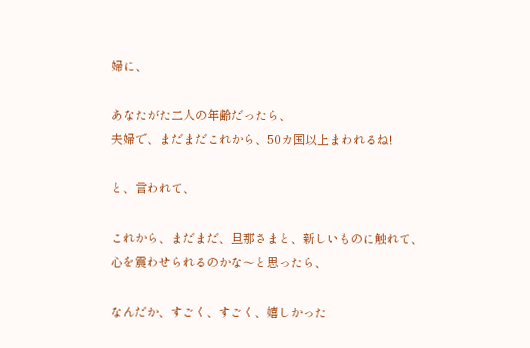婦に、

あなたがた二人の年齢だったら、
夫婦で、まだまだこれから、50カ国以上まわれるね!

と、言われて、

これから、まだまだ、旦那さまと、新しいものに触れて、
心を震わせられるのかな〜と思ったら、

なんだか、すごく、すごく、嬉しかった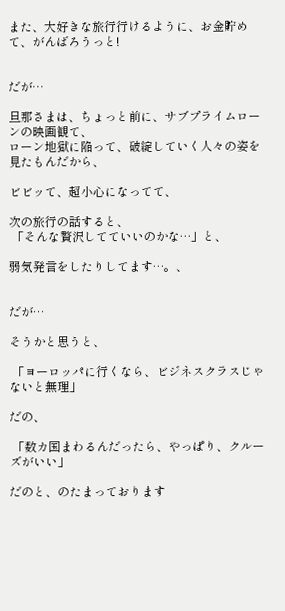また、大好きな旅行行けるように、お金貯めて、がんばろうっと!


だが…

旦那さまは、ちょっと前に、サブプライムローンの映画観て、
ローン地獄に陥って、破綻していく人々の姿を見たもんだから、

ビビッて、超小心になってて、

次の旅行の話すると、
 「そんな贅沢してていいのかな…」と、

弱気発言をしたりしてます…。、


だが…

そうかと思うと、

 「ヨーロッパに行くなら、ビジネスクラスじゃないと無理」

だの、

 「数カ国まわるんだったら、やっぱり、クルーズがいい」

だのと、のたまっております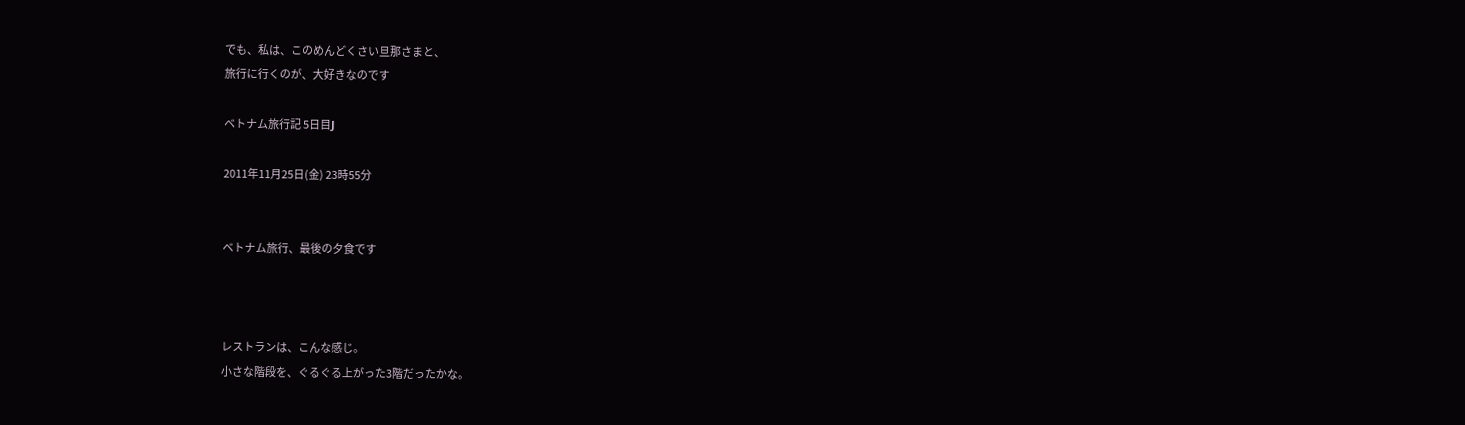でも、私は、このめんどくさい旦那さまと、
旅行に行くのが、大好きなのです

ベトナム旅行記 5日目J

2011年11月25日(金) 23時55分


ベトナム旅行、最後の夕食です



レストランは、こんな感じ。
小さな階段を、ぐるぐる上がった3階だったかな。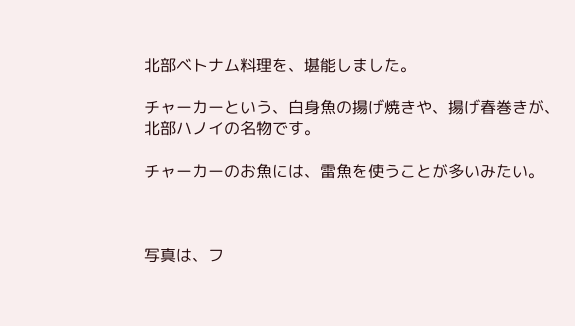北部ベトナム料理を、堪能しました。

チャーカーという、白身魚の揚げ焼きや、揚げ春巻きが、
北部ハノイの名物です。

チャーカーのお魚には、雷魚を使うことが多いみたい。



写真は、フ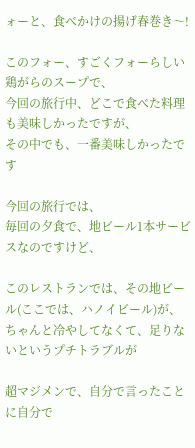ォーと、食べかけの揚げ春巻き〜!

このフォー、すごくフォーらしい鶏がらのスープで、
今回の旅行中、どこで食べた料理も美味しかったですが、
その中でも、一番美味しかったです

今回の旅行では、
毎回の夕食で、地ビール1本サービスなのですけど、

このレストランでは、その地ビール(ここでは、ハノイビール)が、
ちゃんと冷やしてなくて、足りないというプチトラブルが

超マジメンで、自分で言ったことに自分で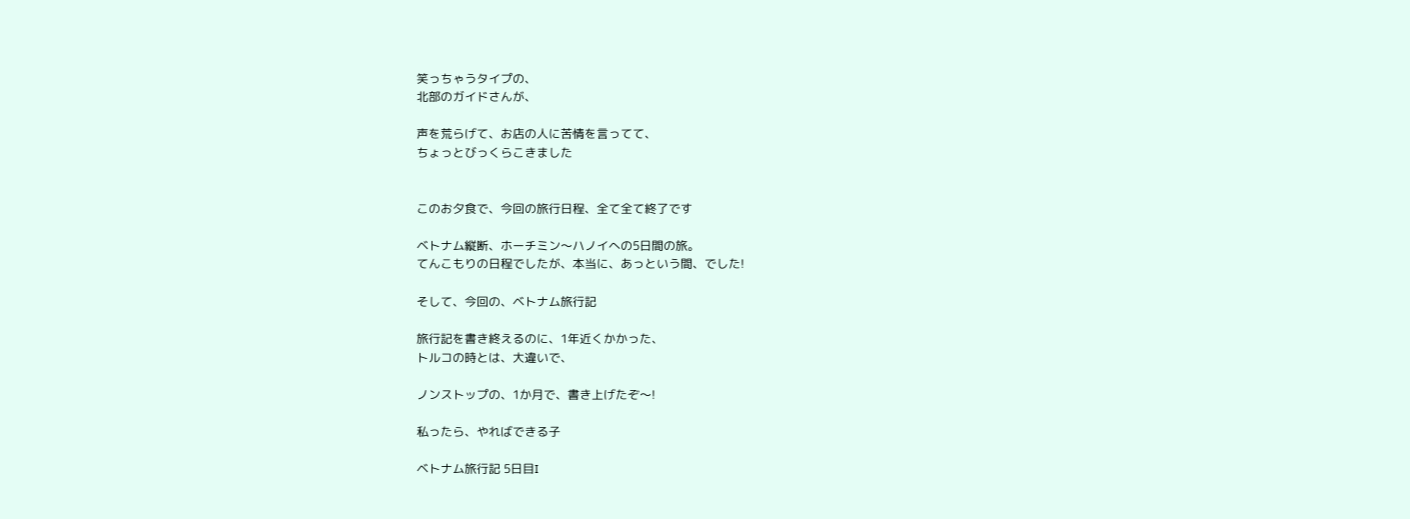笑っちゃうタイプの、
北部のガイドさんが、

声を荒らげて、お店の人に苦情を言ってて、
ちょっとびっくらこきました


このお夕食で、今回の旅行日程、全て全て終了です

ベトナム縦断、ホーチミン〜ハノイへの5日間の旅。
てんこもりの日程でしたが、本当に、あっという間、でした!

そして、今回の、ベトナム旅行記

旅行記を書き終えるのに、1年近くかかった、
トルコの時とは、大違いで、

ノンストップの、1か月で、書き上げたぞ〜!

私ったら、やればできる子

ベトナム旅行記 5日目I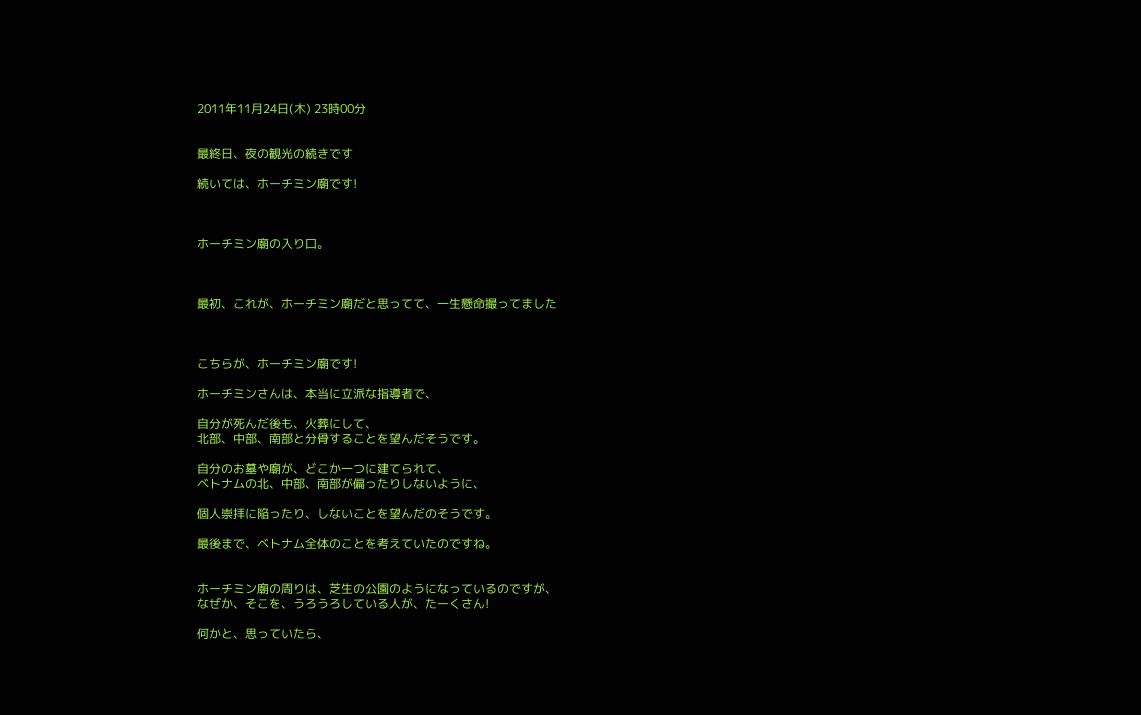2011年11月24日(木) 23時00分


最終日、夜の観光の続きです

続いては、ホーチミン廟です!



ホーチミン廟の入り口。



最初、これが、ホーチミン廟だと思ってて、一生懸命撮ってました



こちらが、ホーチミン廟です!

ホーチミンさんは、本当に立派な指導者で、

自分が死んだ後も、火葬にして、
北部、中部、南部と分骨することを望んだそうです。

自分のお墓や廟が、どこか一つに建てられて、
ベトナムの北、中部、南部が偏ったりしないように、

個人崇拝に陥ったり、しないことを望んだのそうです。

最後まで、ベトナム全体のことを考えていたのですね。


ホーチミン廟の周りは、芝生の公園のようになっているのですが、
なぜか、そこを、うろうろしている人が、たーくさん!

何かと、思っていたら、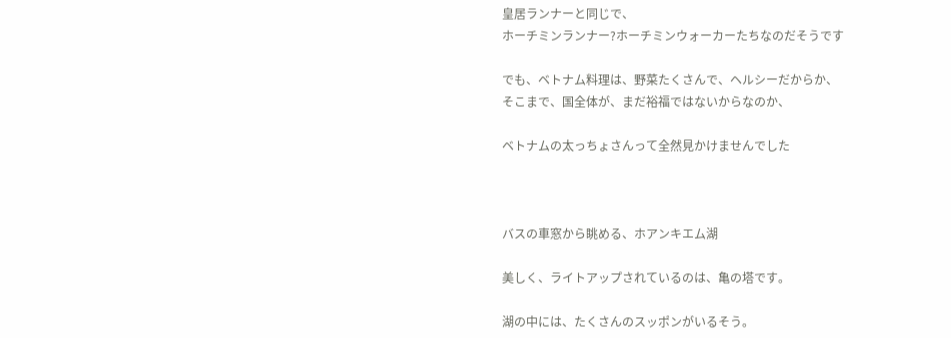皇居ランナーと同じで、
ホーチミンランナー?ホーチミンウォーカーたちなのだそうです

でも、ベトナム料理は、野菜たくさんで、ヘルシーだからか、
そこまで、国全体が、まだ裕福ではないからなのか、

ベトナムの太っちょさんって全然見かけませんでした



バスの車窓から眺める、ホアンキエム湖

美しく、ライトアップされているのは、亀の塔です。

湖の中には、たくさんのスッポンがいるそう。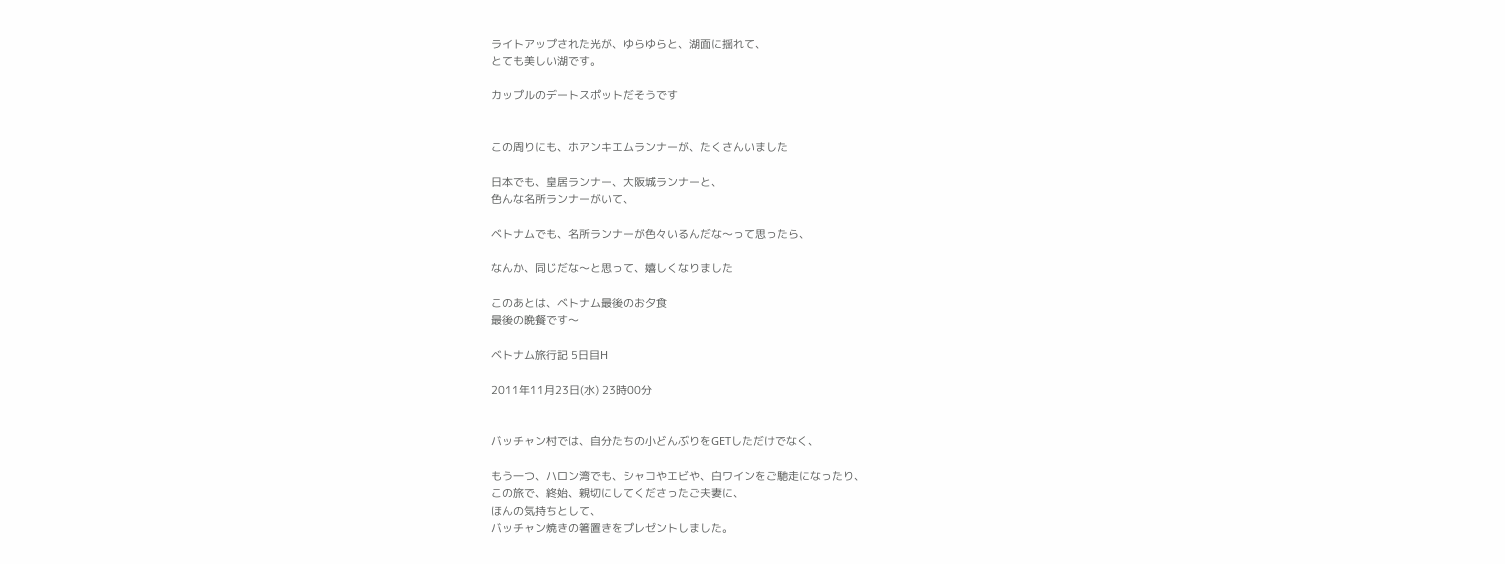ライトアップされた光が、ゆらゆらと、湖面に揺れて、
とても美しい湖です。

カップルのデートスポットだそうです


この周りにも、ホアンキエムランナーが、たくさんいました

日本でも、皇居ランナー、大阪城ランナーと、
色んな名所ランナーがいて、

ベトナムでも、名所ランナーが色々いるんだな〜って思ったら、

なんか、同じだな〜と思って、嬉しくなりました

このあとは、ベトナム最後のお夕食
最後の晩餐です〜

ベトナム旅行記 5日目H

2011年11月23日(水) 23時00分


バッチャン村では、自分たちの小どんぶりをGETしただけでなく、

もう一つ、ハロン湾でも、シャコやエビや、白ワインをご馳走になったり、
この旅で、終始、親切にしてくださったご夫妻に、
ほんの気持ちとして、
バッチャン焼きの箸置きをプレゼントしました。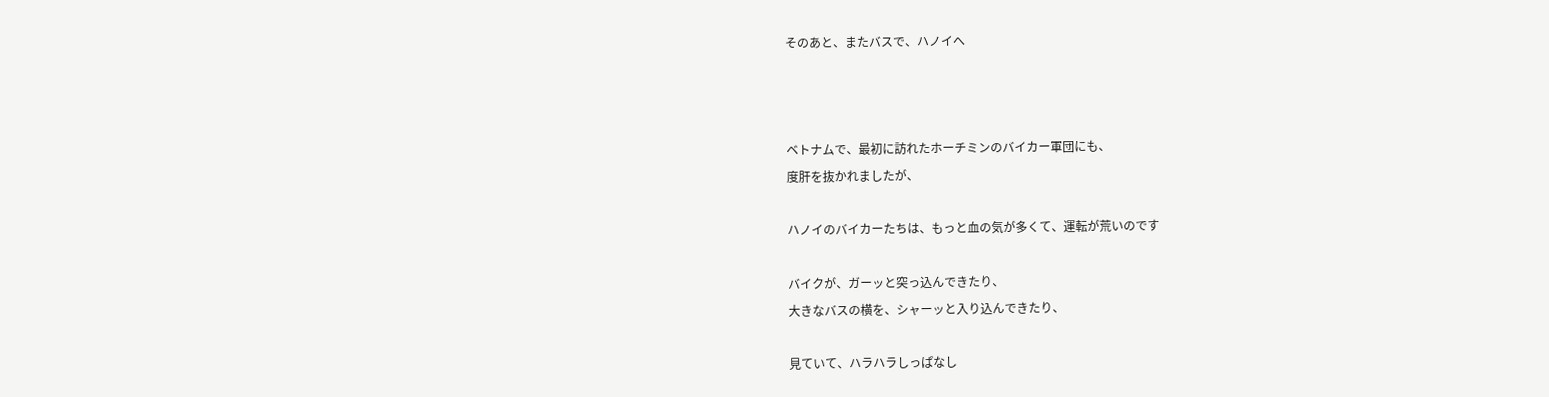そのあと、またバスで、ハノイへ



ベトナムで、最初に訪れたホーチミンのバイカー軍団にも、
度肝を抜かれましたが、

ハノイのバイカーたちは、もっと血の気が多くて、運転が荒いのです

バイクが、ガーッと突っ込んできたり、
大きなバスの横を、シャーッと入り込んできたり、

見ていて、ハラハラしっぱなし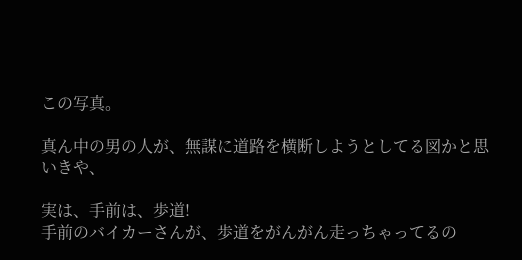この写真。

真ん中の男の人が、無謀に道路を横断しようとしてる図かと思いきや、

実は、手前は、歩道!
手前のバイカーさんが、歩道をがんがん走っちゃってるの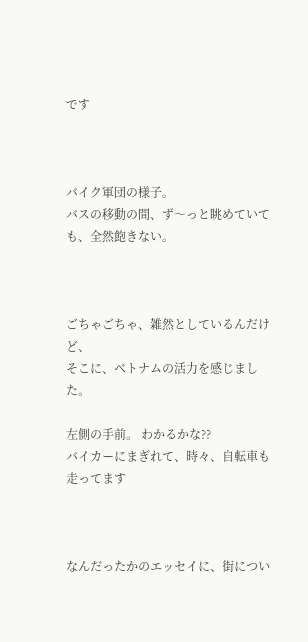です



バイク軍団の様子。
バスの移動の間、ず〜っと眺めていても、全然飽きない。



ごちゃごちゃ、雑然としているんだけど、
そこに、ベトナムの活力を感じました。

左側の手前。 わかるかな??
バイカーにまぎれて、時々、自転車も走ってます



なんだったかのエッセイに、街につい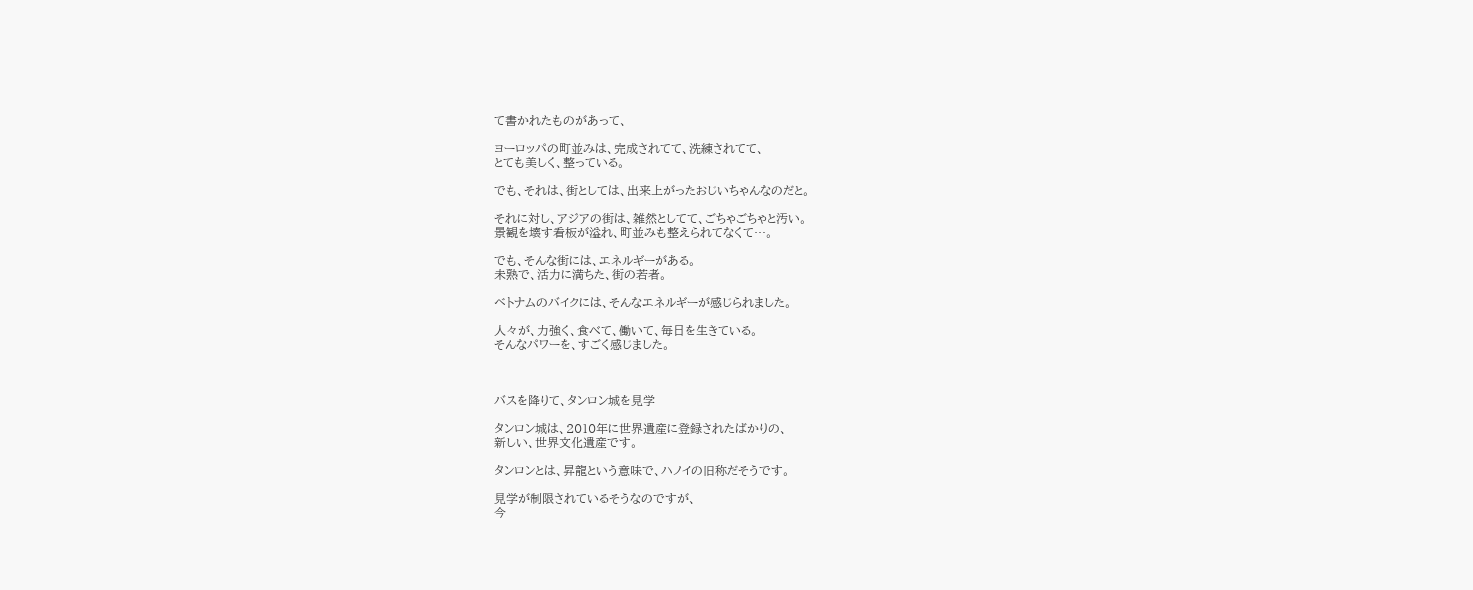て書かれたものがあって、

ヨーロッパの町並みは、完成されてて、洗練されてて、
とても美しく、整っている。

でも、それは、街としては、出来上がったおじいちゃんなのだと。

それに対し、アジアの街は、雑然としてて、ごちゃごちゃと汚い。
景観を壊す看板が溢れ、町並みも整えられてなくて…。

でも、そんな街には、エネルギーがある。
未熟で、活力に満ちた、街の若者。

ベトナムのバイクには、そんなエネルギーが感じられました。

人々が、力強く、食べて、働いて、毎日を生きている。
そんなパワーを、すごく感じました。



バスを降りて、タンロン城を見学

タンロン城は、2010年に世界遺産に登録されたばかりの、
新しい、世界文化遺産です。

タンロンとは、昇龍という意味で、ハノイの旧称だそうです。

見学が制限されているそうなのですが、
今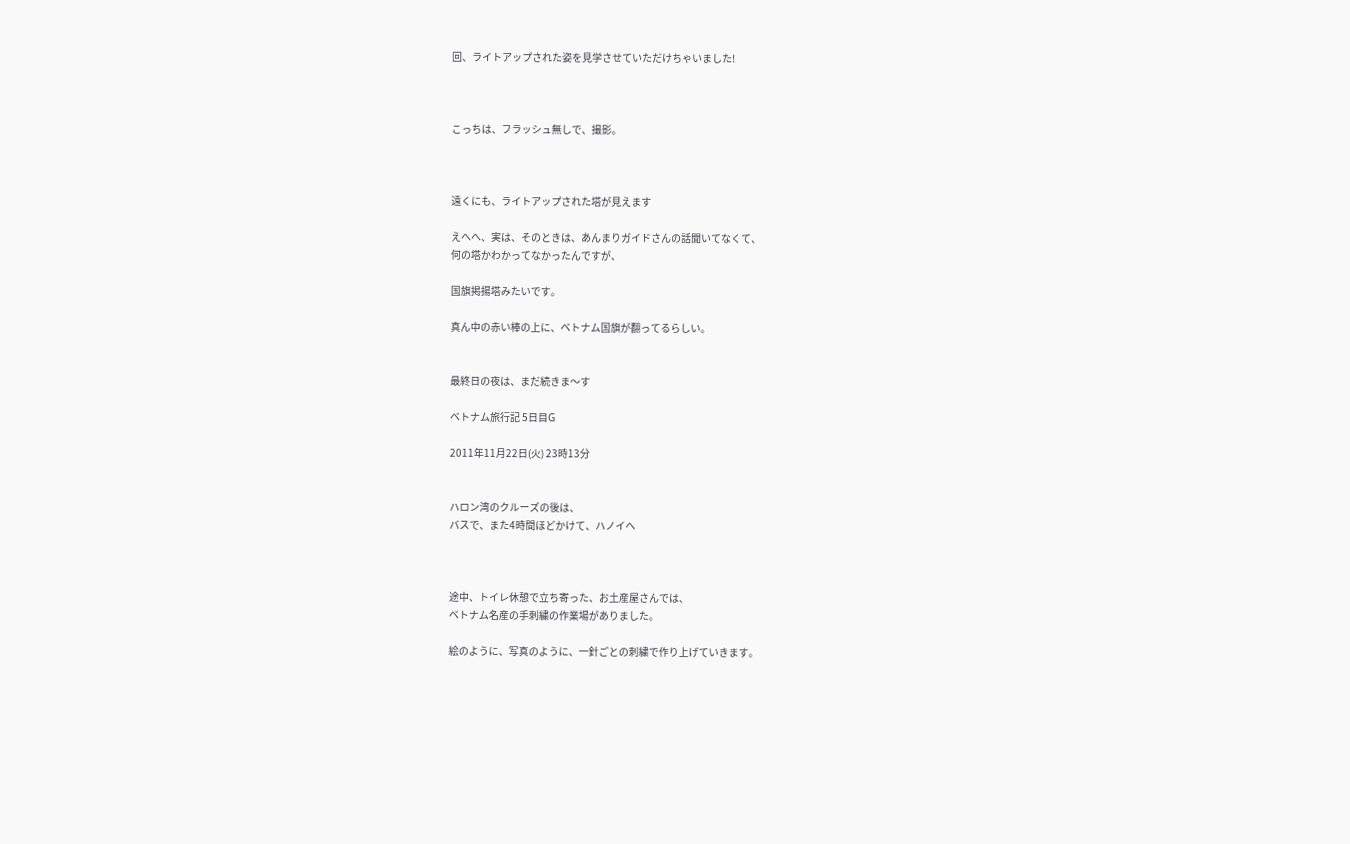回、ライトアップされた姿を見学させていただけちゃいました!



こっちは、フラッシュ無しで、撮影。



遠くにも、ライトアップされた塔が見えます

えへへ、実は、そのときは、あんまりガイドさんの話聞いてなくて、
何の塔かわかってなかったんですが、

国旗掲揚塔みたいです。

真ん中の赤い棒の上に、ベトナム国旗が翻ってるらしい。


最終日の夜は、まだ続きま〜す

ベトナム旅行記 5日目G

2011年11月22日(火) 23時13分


ハロン湾のクルーズの後は、
バスで、また4時間ほどかけて、ハノイへ



途中、トイレ休憩で立ち寄った、お土産屋さんでは、
ベトナム名産の手刺繍の作業場がありました。

絵のように、写真のように、一針ごとの刺繍で作り上げていきます。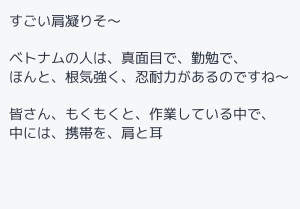すごい肩凝りそ〜

ベトナムの人は、真面目で、勤勉で、
ほんと、根気強く、忍耐力があるのですね〜

皆さん、もくもくと、作業している中で、
中には、携帯を、肩と耳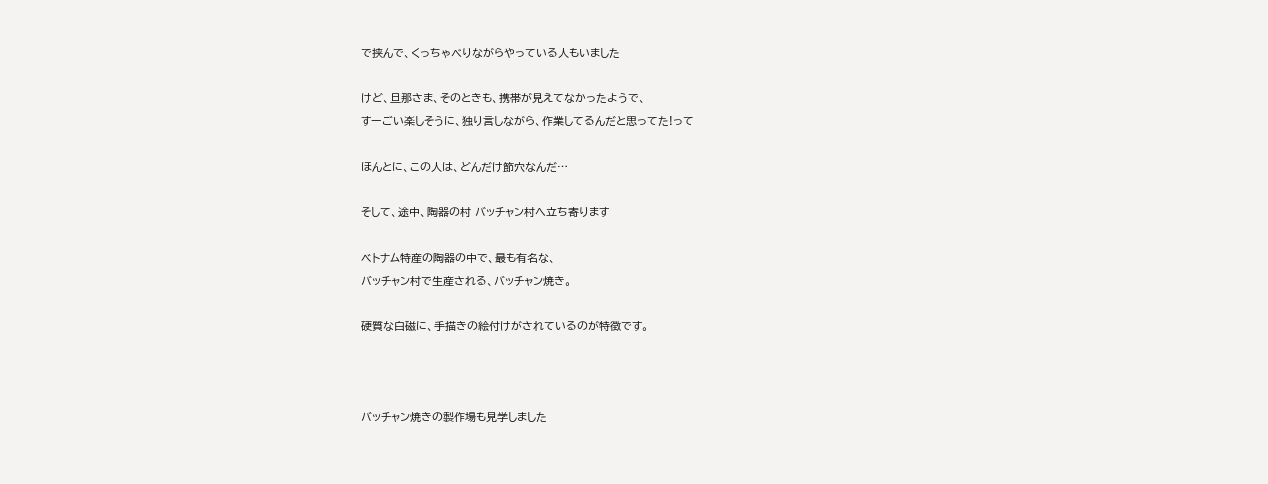で挟んで、くっちゃべりながらやっている人もいました

けど、旦那さま、そのときも、携帯が見えてなかったようで、
すーごい楽しそうに、独り言しながら、作業してるんだと思ってた!って

ほんとに、この人は、どんだけ節穴なんだ…

そして、途中、陶器の村 バッチャン村へ立ち寄ります

ベトナム特産の陶器の中で、最も有名な、
バッチャン村で生産される、バッチャン焼き。

硬質な白磁に、手描きの絵付けがされているのが特徴です。



バッチャン焼きの製作場も見学しました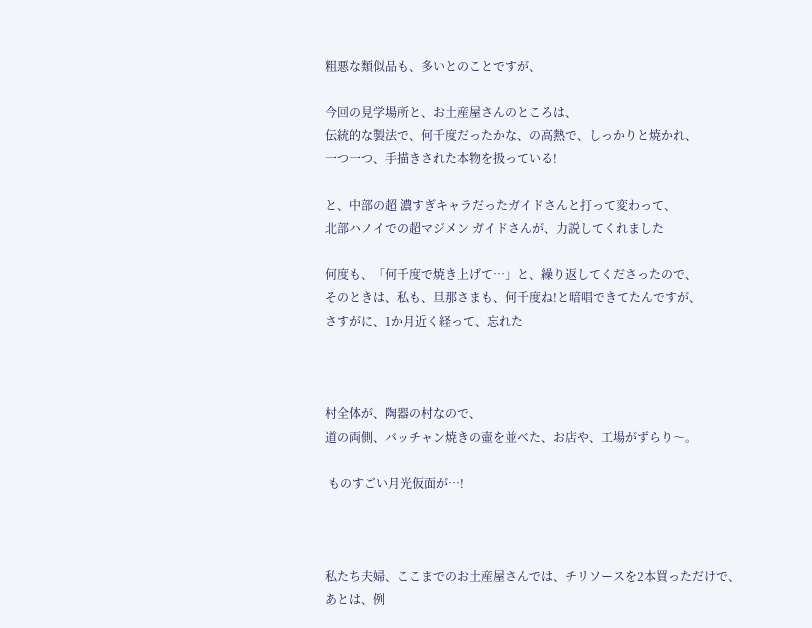粗悪な類似品も、多いとのことですが、

今回の見学場所と、お土産屋さんのところは、
伝統的な製法で、何千度だったかな、の高熱で、しっかりと焼かれ、
一つ一つ、手描きされた本物を扱っている!

と、中部の超 濃すぎキャラだったガイドさんと打って変わって、
北部ハノイでの超マジメン ガイドさんが、力説してくれました

何度も、「何千度で焼き上げて…」と、繰り返してくださったので、
そのときは、私も、旦那さまも、何千度ね!と暗唱できてたんですが、
さすがに、1か月近く経って、忘れた



村全体が、陶器の村なので、
道の両側、バッチャン焼きの壷を並べた、お店や、工場がずらり〜。

 ものすごい月光仮面が…!



私たち夫婦、ここまでのお土産屋さんでは、チリソースを2本買っただけで、
あとは、例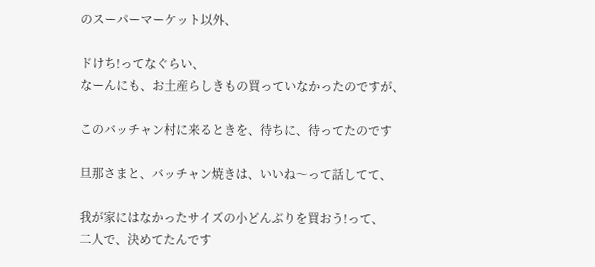のスーパーマーケット以外、

ドけち!ってなぐらい、
なーんにも、お土産らしきもの買っていなかったのですが、

このバッチャン村に来るときを、待ちに、待ってたのです

旦那さまと、バッチャン焼きは、いいね〜って話してて、

我が家にはなかったサイズの小どんぶりを買おう!って、
二人で、決めてたんです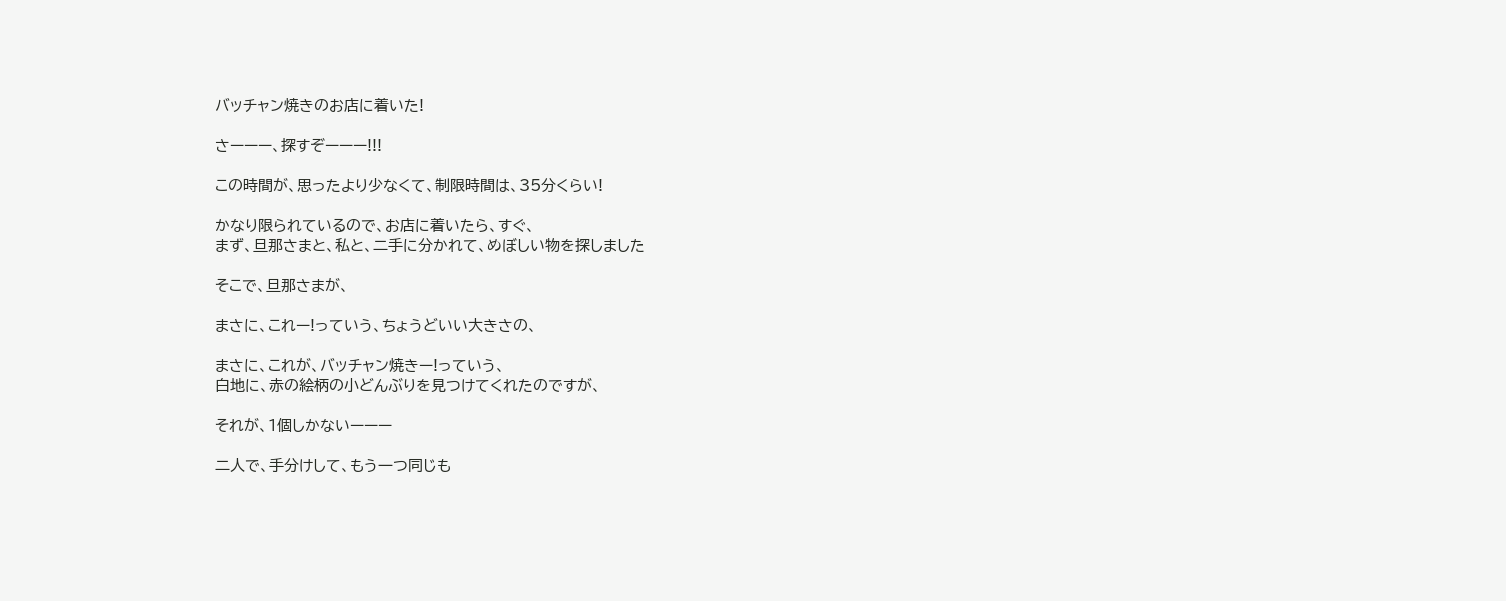バッチャン焼きのお店に着いた!

さーーー、探すぞーーー!!!

この時間が、思ったより少なくて、制限時間は、35分くらい!

かなり限られているので、お店に着いたら、すぐ、
まず、旦那さまと、私と、二手に分かれて、めぼしい物を探しました

そこで、旦那さまが、

まさに、これー!っていう、ちょうどいい大きさの、

まさに、これが、バッチャン焼きー!っていう、
白地に、赤の絵柄の小どんぶりを見つけてくれたのですが、

それが、1個しかないーーー

二人で、手分けして、もう一つ同じも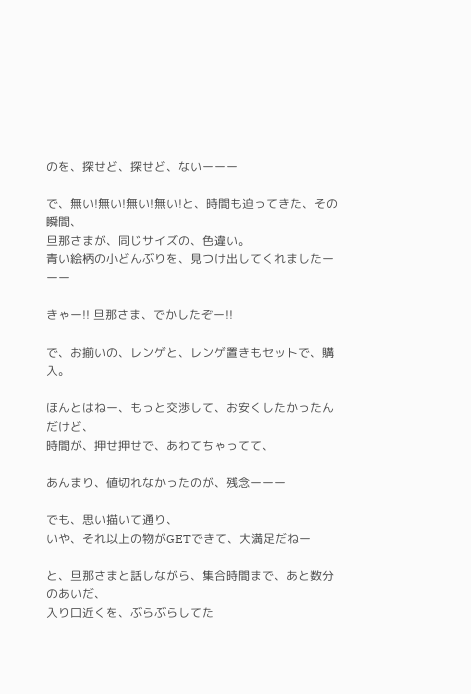のを、探せど、探せど、ないーーー

で、無い!無い!無い!無い!と、時間も迫ってきた、その瞬間、
旦那さまが、同じサイズの、色違い。
青い絵柄の小どんぶりを、見つけ出してくれましたーーー

きゃー!! 旦那さま、でかしたぞー!!

で、お揃いの、レンゲと、レンゲ置きもセットで、購入。

ほんとはねー、もっと交渉して、お安くしたかったんだけど、
時間が、押せ押せで、あわてちゃってて、

あんまり、値切れなかったのが、残念ーーー

でも、思い描いて通り、
いや、それ以上の物がGETできて、大満足だねー

と、旦那さまと話しながら、集合時間まで、あと数分のあいだ、
入り口近くを、ぶらぶらしてた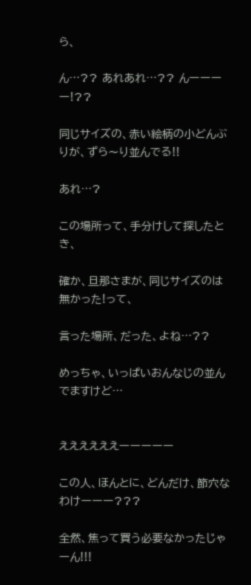ら、

ん…?? あれあれ…?? んーーーー!??

同じサイズの、赤い絵柄の小どんぶりが、ずら〜り並んでる!!

あれ…?

この場所って、手分けして探したとき、

確か、旦那さまが、同じサイズのは無かった!って、

言った場所、だった、よね…??

めっちゃ、いっぱいおんなじの並んでますけど…


ええええええーーーーー

この人、ほんとに、どんだけ、節穴なわけーーー???

全然、焦って買う必要なかったじゃーん!!!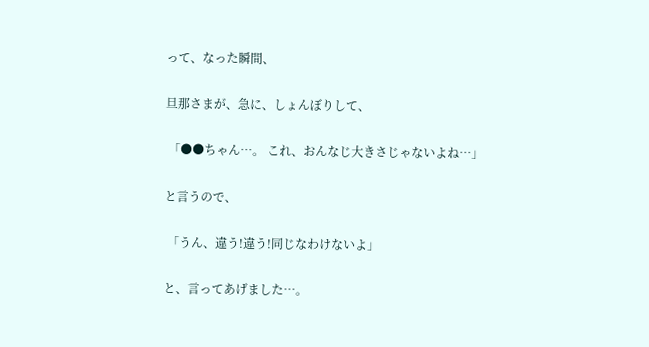って、なった瞬間、

旦那さまが、急に、しょんぼりして、

 「●●ちゃん…。 これ、おんなじ大きさじゃないよね…」

と言うので、

 「うん、違う!違う!同じなわけないよ」

と、言ってあげました…。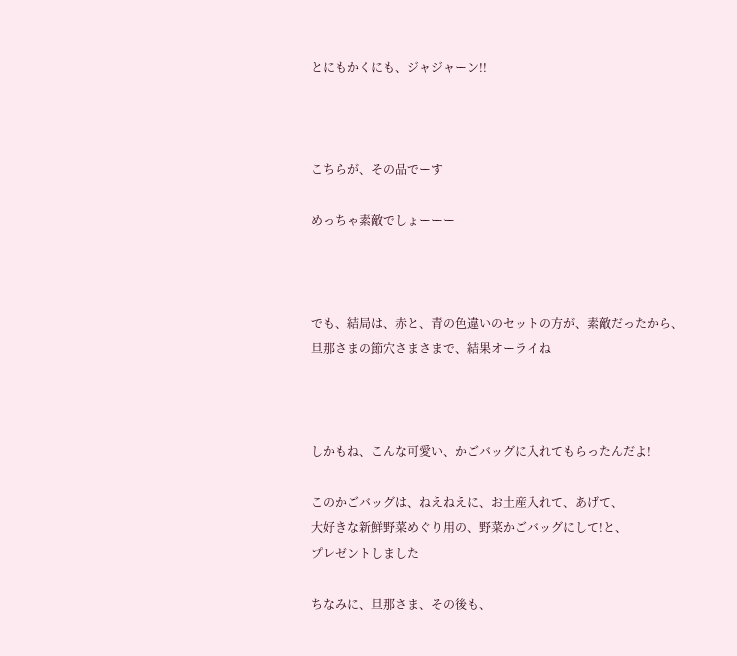とにもかくにも、ジャジャーン!!



こちらが、その品でーす

めっちゃ素敵でしょーーー



でも、結局は、赤と、青の色違いのセットの方が、素敵だったから、
旦那さまの節穴さまさまで、結果オーライね



しかもね、こんな可愛い、かごバッグに入れてもらったんだよ!

このかごバッグは、ねえねえに、お土産入れて、あげて、
大好きな新鮮野菜めぐり用の、野菜かごバッグにして!と、
プレゼントしました

ちなみに、旦那さま、その後も、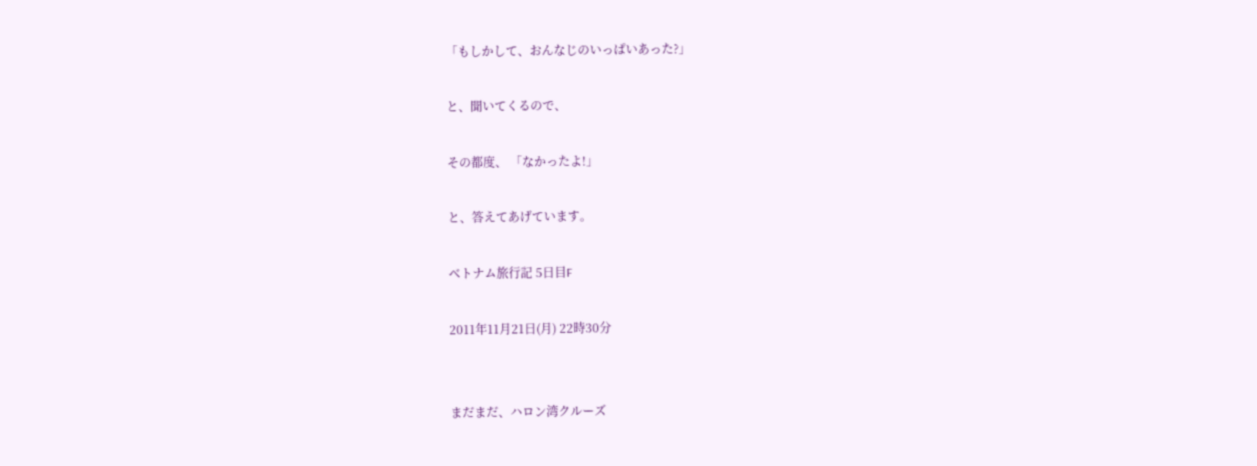「もしかして、おんなじのいっぱいあった?」

と、聞いてくるので、

その都度、 「なかったよ!」

と、答えてあげています。

ベトナム旅行記 5日目F

2011年11月21日(月) 22時30分


まだまだ、ハロン湾クルーズ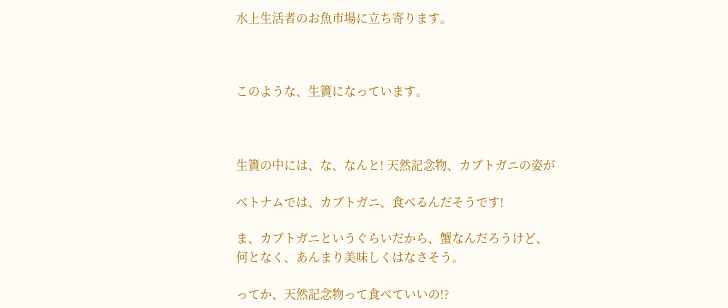水上生活者のお魚市場に立ち寄ります。



このような、生簀になっています。



生簀の中には、な、なんと! 天然記念物、カブトガニの姿が

ベトナムでは、カブトガニ、食べるんだそうです!

ま、カブトガニというぐらいだから、蟹なんだろうけど、
何となく、あんまり美味しくはなさそう。

ってか、天然記念物って食べていいの!?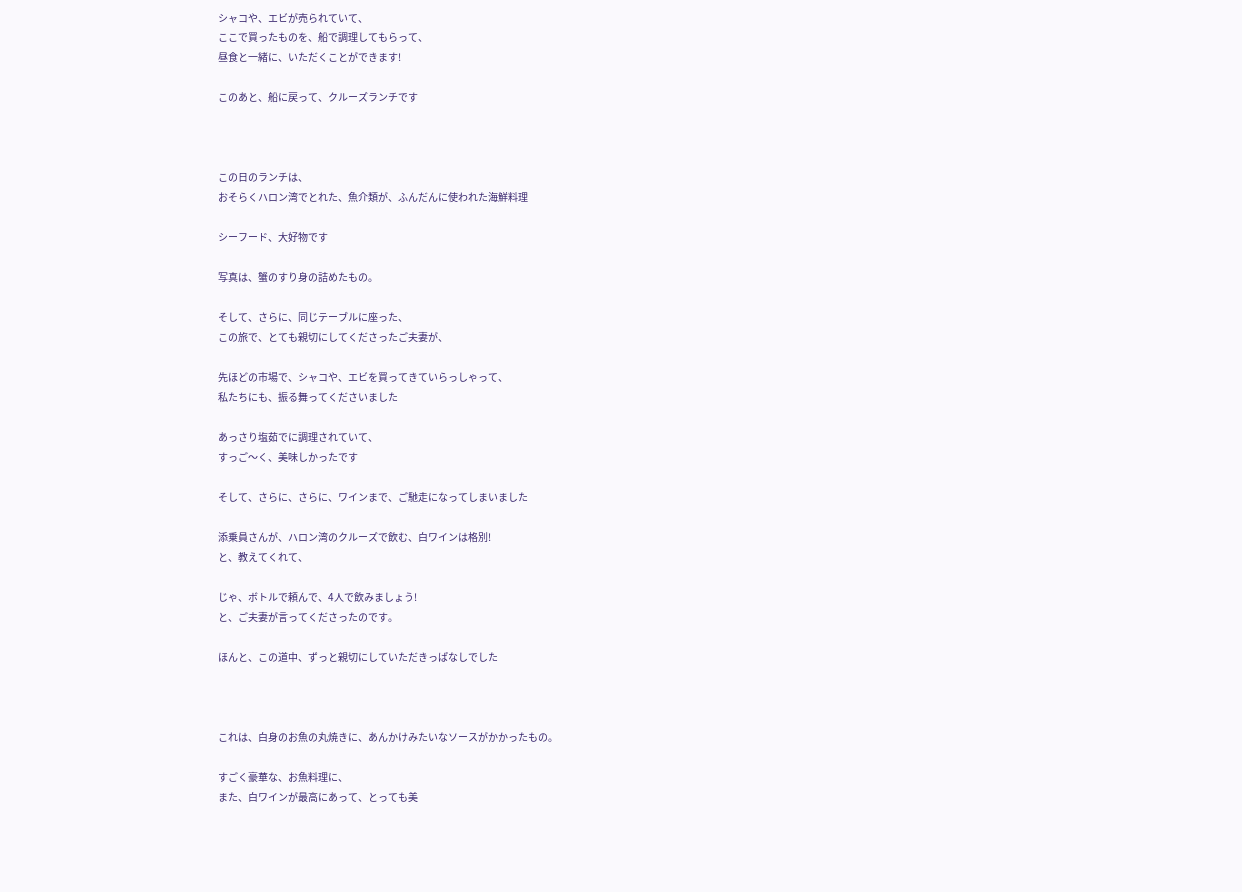シャコや、エビが売られていて、
ここで買ったものを、船で調理してもらって、
昼食と一緒に、いただくことができます!

このあと、船に戻って、クルーズランチです



この日のランチは、
おそらくハロン湾でとれた、魚介類が、ふんだんに使われた海鮮料理

シーフード、大好物です

写真は、蟹のすり身の詰めたもの。

そして、さらに、同じテーブルに座った、
この旅で、とても親切にしてくださったご夫妻が、

先ほどの市場で、シャコや、エビを買ってきていらっしゃって、
私たちにも、振る舞ってくださいました

あっさり塩茹でに調理されていて、
すっご〜く、美味しかったです

そして、さらに、さらに、ワインまで、ご馳走になってしまいました

添乗員さんが、ハロン湾のクルーズで飲む、白ワインは格別!
と、教えてくれて、

じゃ、ボトルで頼んで、4人で飲みましょう!
と、ご夫妻が言ってくださったのです。

ほんと、この道中、ずっと親切にしていただきっぱなしでした



これは、白身のお魚の丸焼きに、あんかけみたいなソースがかかったもの。

すごく豪華な、お魚料理に、
また、白ワインが最高にあって、とっても美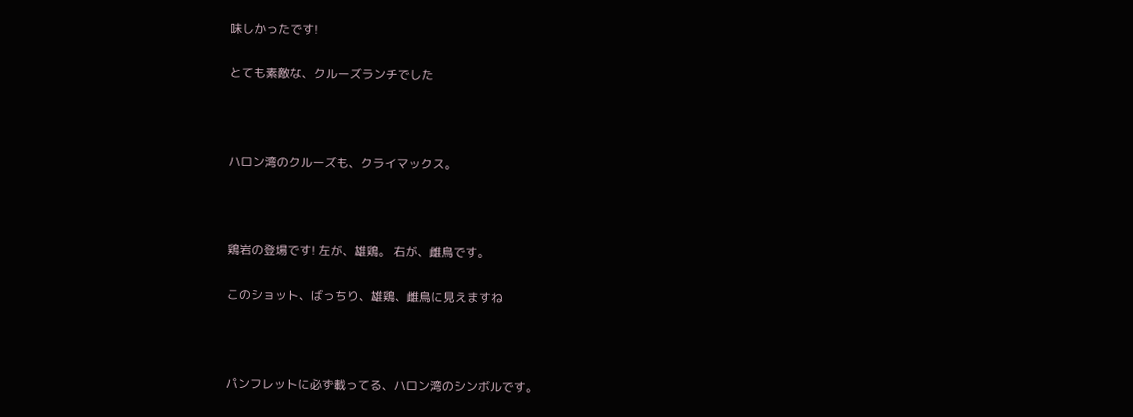味しかったです!

とても素敵な、クルーズランチでした



ハロン湾のクルーズも、クライマックス。



鶏岩の登場です! 左が、雄鶏。 右が、雌鳥です。

このショット、ばっちり、雄鶏、雌鳥に見えますね



パンフレットに必ず載ってる、ハロン湾のシンボルです。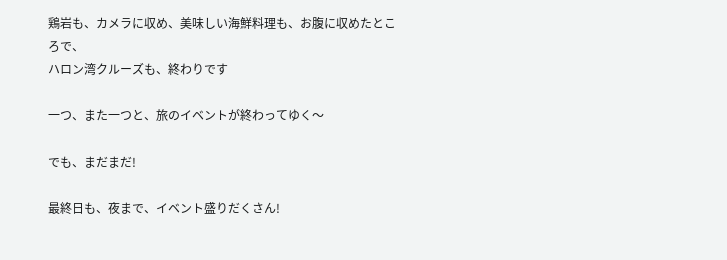鶏岩も、カメラに収め、美味しい海鮮料理も、お腹に収めたところで、
ハロン湾クルーズも、終わりです

一つ、また一つと、旅のイベントが終わってゆく〜

でも、まだまだ!

最終日も、夜まで、イベント盛りだくさん!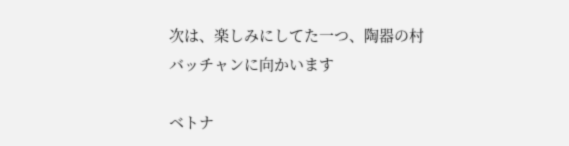次は、楽しみにしてた一つ、陶器の村 バッチャンに向かいます

ベトナ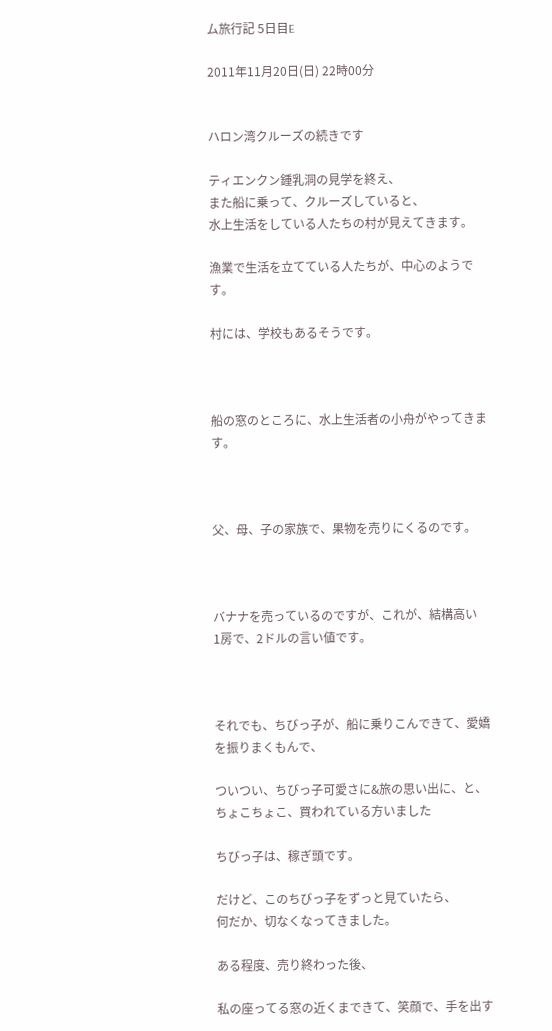ム旅行記 5日目E

2011年11月20日(日) 22時00分


ハロン湾クルーズの続きです

ティエンクン鍾乳洞の見学を終え、
また船に乗って、クルーズしていると、
水上生活をしている人たちの村が見えてきます。

漁業で生活を立てている人たちが、中心のようです。

村には、学校もあるそうです。



船の窓のところに、水上生活者の小舟がやってきます。



父、母、子の家族で、果物を売りにくるのです。



バナナを売っているのですが、これが、結構高い
1房で、2ドルの言い値です。



それでも、ちびっ子が、船に乗りこんできて、愛嬌を振りまくもんで、

ついつい、ちびっ子可愛さに&旅の思い出に、と、
ちょこちょこ、買われている方いました

ちびっ子は、稼ぎ頭です。

だけど、このちびっ子をずっと見ていたら、
何だか、切なくなってきました。

ある程度、売り終わった後、

私の座ってる窓の近くまできて、笑顔で、手を出す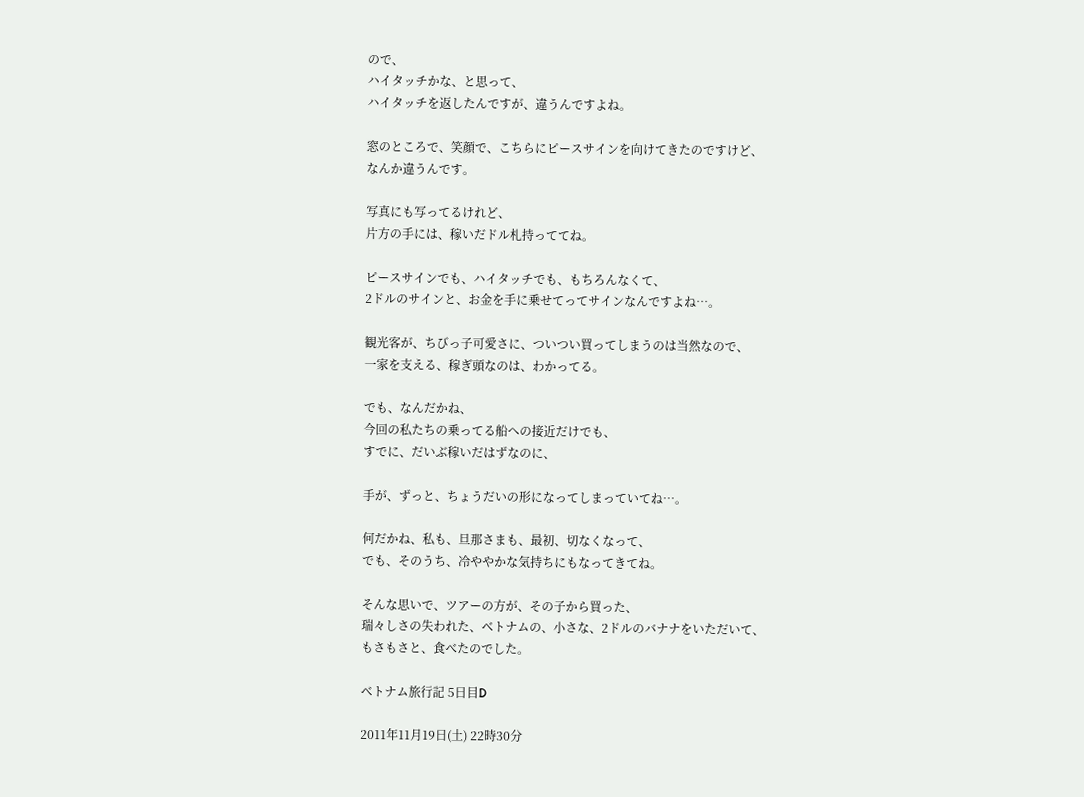ので、
ハイタッチかな、と思って、
ハイタッチを返したんですが、違うんですよね。

窓のところで、笑顔で、こちらにピースサインを向けてきたのですけど、
なんか違うんです。

写真にも写ってるけれど、
片方の手には、稼いだドル札持っててね。

ピースサインでも、ハイタッチでも、もちろんなくて、
2ドルのサインと、お金を手に乗せてってサインなんですよね…。

観光客が、ちびっ子可愛さに、ついつい買ってしまうのは当然なので、
一家を支える、稼ぎ頭なのは、わかってる。

でも、なんだかね、
今回の私たちの乗ってる船への接近だけでも、
すでに、だいぶ稼いだはずなのに、

手が、ずっと、ちょうだいの形になってしまっていてね…。

何だかね、私も、旦那さまも、最初、切なくなって、
でも、そのうち、冷ややかな気持ちにもなってきてね。

そんな思いで、ツアーの方が、その子から買った、
瑞々しさの失われた、ベトナムの、小さな、2ドルのバナナをいただいて、
もさもさと、食べたのでした。

ベトナム旅行記 5日目D

2011年11月19日(土) 22時30分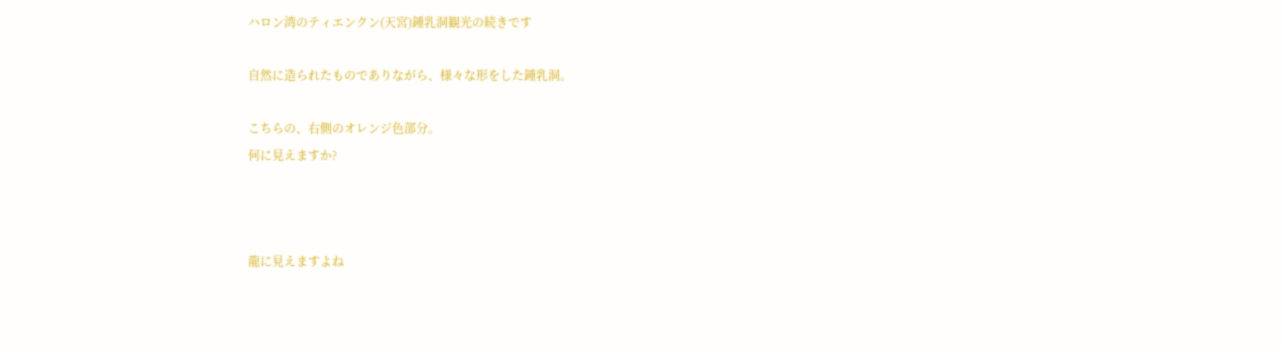ハロン湾のティエンクン(天宮)鍾乳洞観光の続きです

自然に造られたものでありながら、様々な形をした鍾乳洞。

こちらの、右側のオレンジ色部分。
何に見えますか?



龍に見えますよね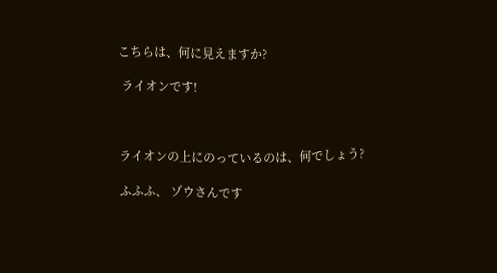こちらは、何に見えますか?

 ライオンです!



ライオンの上にのっているのは、何でしょう?

ふふふ、 ゾウさんです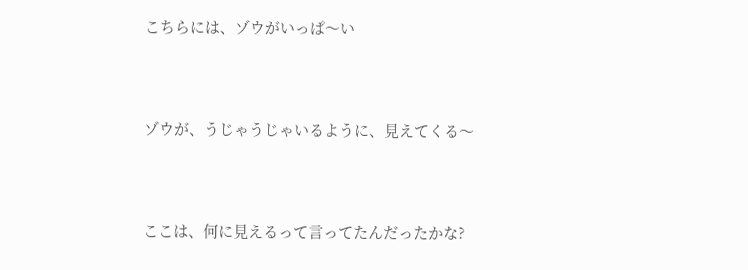こちらには、ゾウがいっぱ〜い



ゾウが、うじゃうじゃいるように、見えてくる〜



ここは、何に見えるって言ってたんだったかな?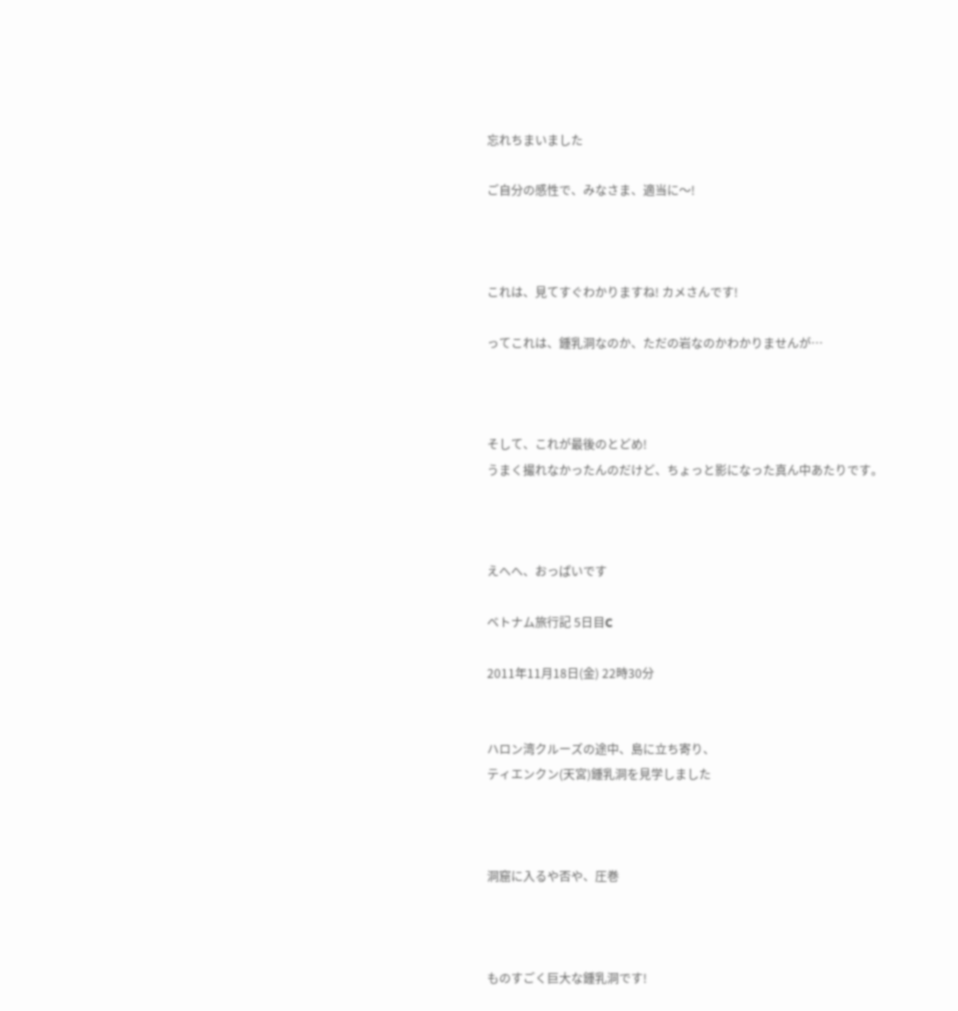忘れちまいました

ご自分の感性で、みなさま、適当に〜!



これは、見てすぐわかりますね! カメさんです!

ってこれは、鍾乳洞なのか、ただの岩なのかわかりませんが…



そして、これが最後のとどめ!
うまく撮れなかったんのだけど、ちょっと影になった真ん中あたりです。



えへへ、おっぱいです

ベトナム旅行記 5日目C

2011年11月18日(金) 22時30分


ハロン湾クルーズの途中、島に立ち寄り、
ティエンクン(天宮)鍾乳洞を見学しました



洞窟に入るや否や、圧巻



ものすごく巨大な鍾乳洞です!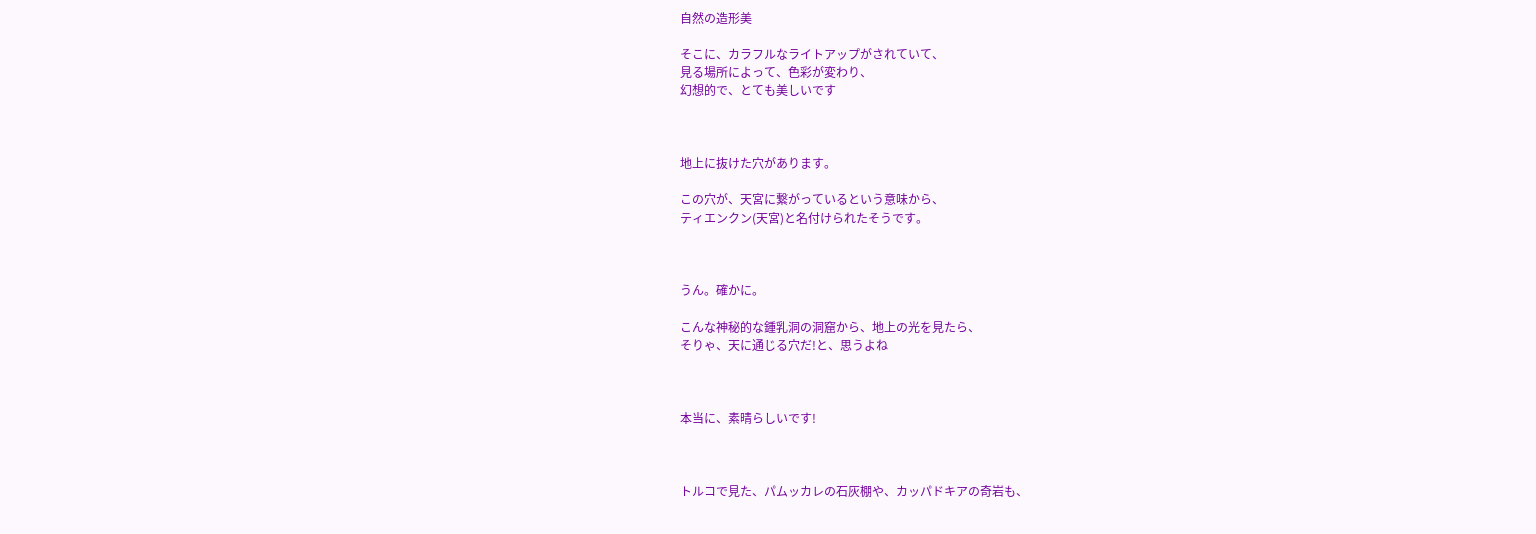自然の造形美

そこに、カラフルなライトアップがされていて、
見る場所によって、色彩が変わり、
幻想的で、とても美しいです



地上に抜けた穴があります。

この穴が、天宮に繋がっているという意味から、
ティエンクン(天宮)と名付けられたそうです。



うん。確かに。

こんな神秘的な鍾乳洞の洞窟から、地上の光を見たら、
そりゃ、天に通じる穴だ!と、思うよね



本当に、素晴らしいです!



トルコで見た、パムッカレの石灰棚や、カッパドキアの奇岩も、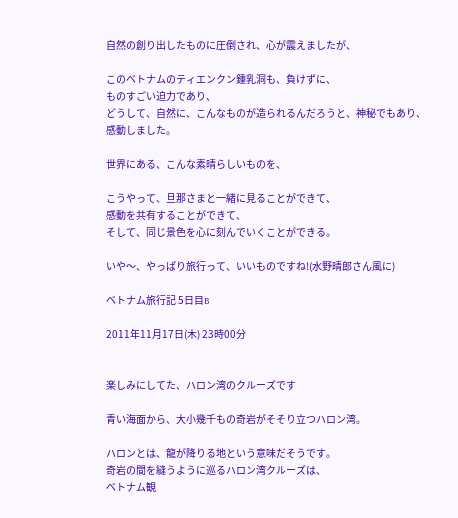自然の創り出したものに圧倒され、心が震えましたが、

このベトナムのティエンクン鍾乳洞も、負けずに、
ものすごい迫力であり、
どうして、自然に、こんなものが造られるんだろうと、神秘でもあり、
感動しました。

世界にある、こんな素晴らしいものを、

こうやって、旦那さまと一緒に見ることができて、
感動を共有することができて、
そして、同じ景色を心に刻んでいくことができる。

いや〜、やっぱり旅行って、いいものですね!(水野晴郎さん風に)

ベトナム旅行記 5日目B

2011年11月17日(木) 23時00分


楽しみにしてた、ハロン湾のクルーズです

青い海面から、大小幾千もの奇岩がそそり立つハロン湾。

ハロンとは、龍が降りる地という意味だそうです。
奇岩の間を縫うように巡るハロン湾クルーズは、
ベトナム観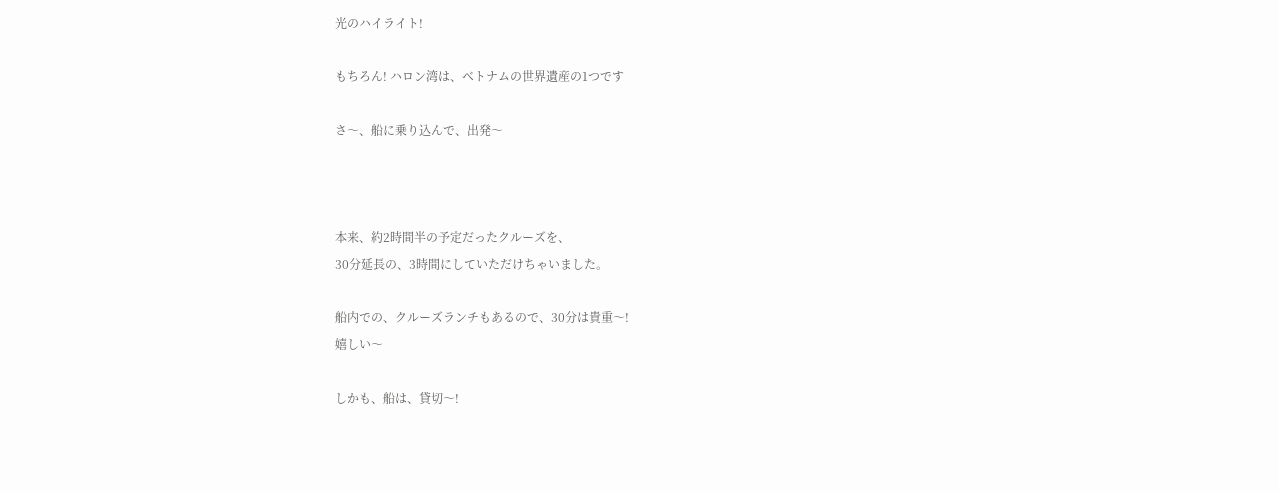光のハイライト!

もちろん! ハロン湾は、ベトナムの世界遺産の1つです

さ〜、船に乗り込んで、出発〜



本来、約2時間半の予定だったクルーズを、
30分延長の、3時間にしていただけちゃいました。

船内での、クルーズランチもあるので、30分は貴重〜!
嬉しい〜

しかも、船は、貸切〜!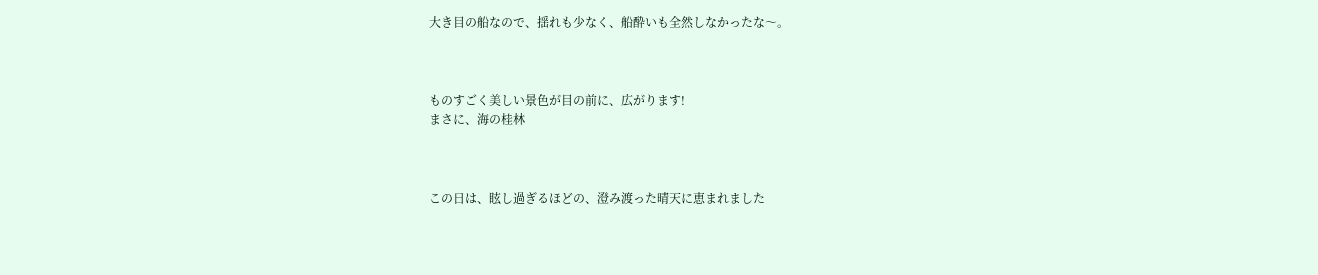大き目の船なので、揺れも少なく、船酔いも全然しなかったな〜。



ものすごく美しい景色が目の前に、広がります!
まさに、海の桂林



この日は、眩し過ぎるほどの、澄み渡った晴天に恵まれました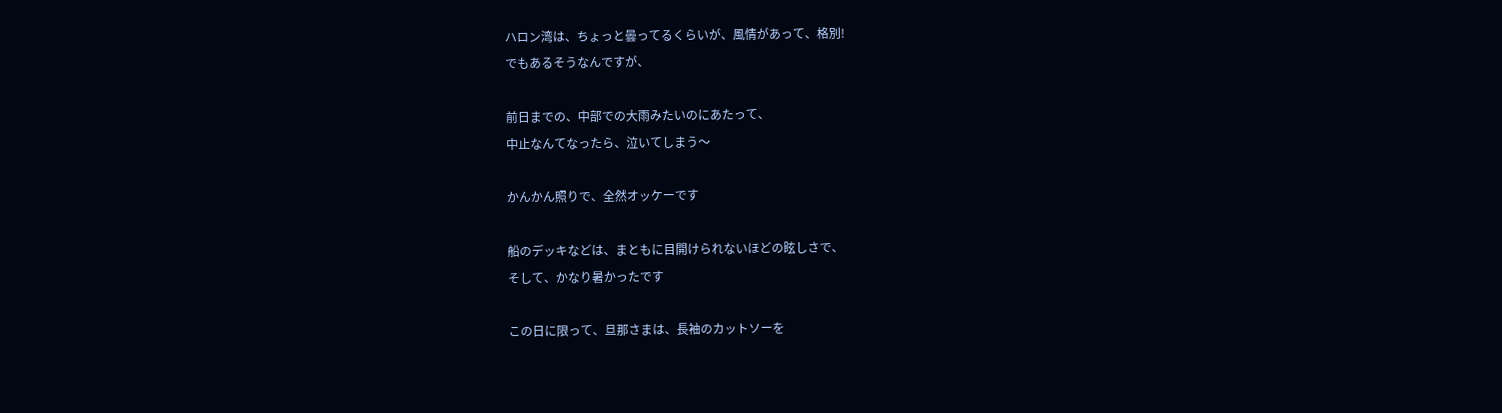ハロン湾は、ちょっと曇ってるくらいが、風情があって、格別!
でもあるそうなんですが、

前日までの、中部での大雨みたいのにあたって、
中止なんてなったら、泣いてしまう〜

かんかん照りで、全然オッケーです

船のデッキなどは、まともに目開けられないほどの眩しさで、
そして、かなり暑かったです

この日に限って、旦那さまは、長袖のカットソーを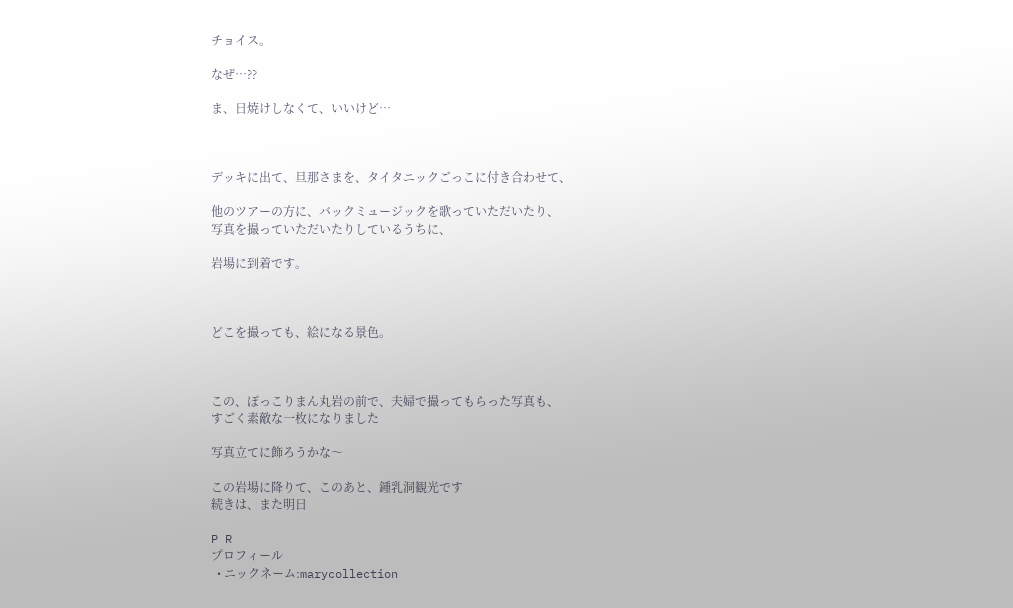チョイス。

なぜ…??

ま、日焼けしなくて、いいけど…



デッキに出て、旦那さまを、タイタニックごっこに付き合わせて、

他のツアーの方に、バックミュージックを歌っていただいたり、
写真を撮っていただいたりしているうちに、

岩場に到着です。



どこを撮っても、絵になる景色。



この、ぽっこりまん丸岩の前で、夫婦で撮ってもらった写真も、
すごく素敵な一枚になりました

写真立てに飾ろうかな〜

この岩場に降りて、このあと、鍾乳洞観光です
続きは、また明日

P R
プロフィール
  • ニックネーム:marycollection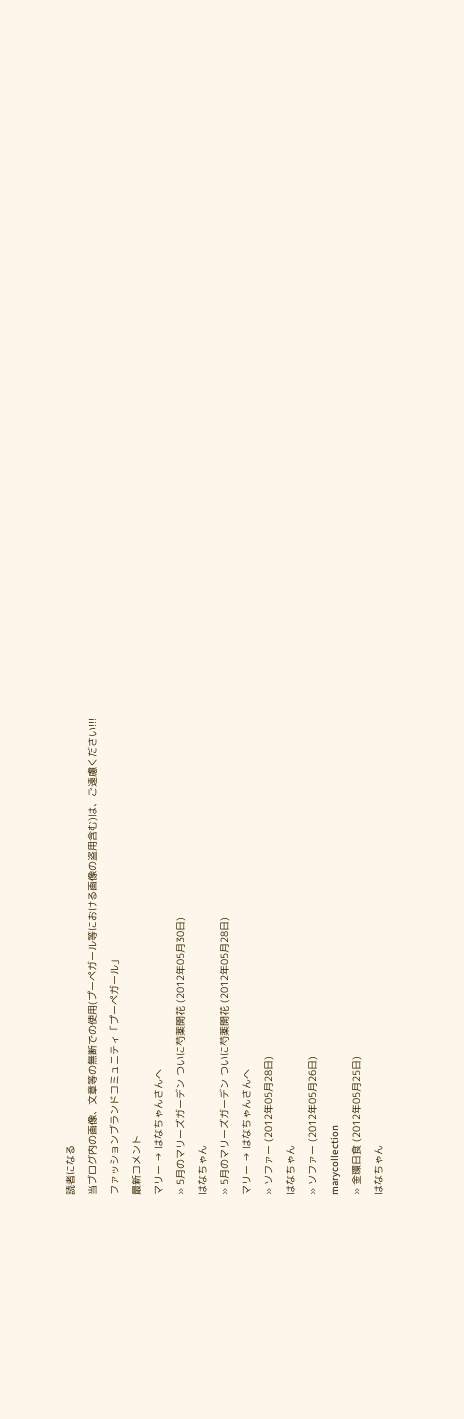読者になる
当ブログ内の画像、文章等の無断での使用(プーペガール等における画像の盗用含む)は、ご遠慮ください!!!
ファッションブランドコミュニティ「プーペガール」
最新コメント
マリー → はなちゃんさんへ
» 5月のマリーズガーデン ついに芍薬開花 (2012年05月30日)
はなちゃん
» 5月のマリーズガーデン ついに芍薬開花 (2012年05月28日)
マリー → はなちゃんさんへ
» ソファー (2012年05月28日)
はなちゃん
» ソファー (2012年05月26日)
marycollection
» 金環日食 (2012年05月25日)
はなちゃん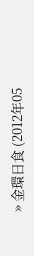» 金環日食 (2012年05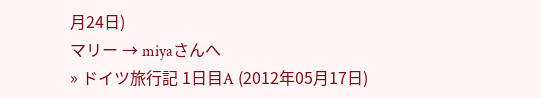月24日)
マリー → miyaさんへ
» ドイツ旅行記 1日目A (2012年05月17日)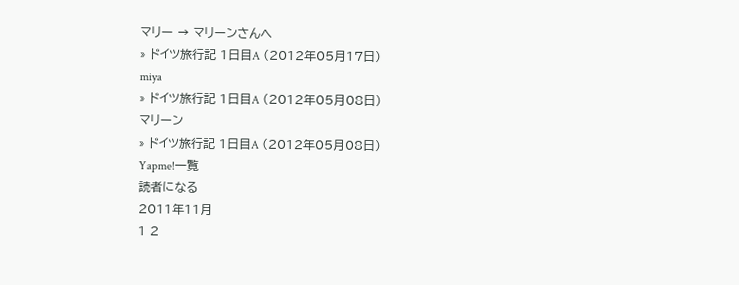マリー → マリーンさんへ
» ドイツ旅行記 1日目A (2012年05月17日)
miya
» ドイツ旅行記 1日目A (2012年05月08日)
マリーン
» ドイツ旅行記 1日目A (2012年05月08日)
Yapme!一覧
読者になる
2011年11月
1 2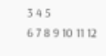3 4 5
6 7 8 9 10 11 12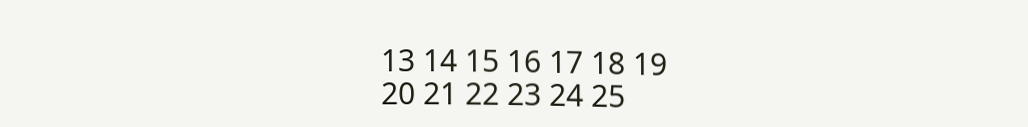13 14 15 16 17 18 19
20 21 22 23 24 25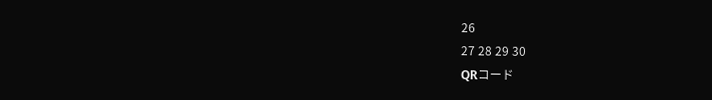26
27 28 29 30
QRコード